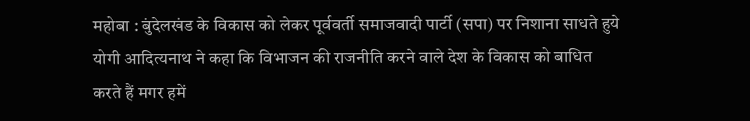महोबा : बुंदेलखंड के विकास को लेकर पूर्ववर्ती समाजवादी पार्टी (सपा) पर निशाना साधते हुये योगी आदित्यनाथ ने कहा कि विभाजन की राजनीति करने वाले देश के विकास को बाधित करते हैं मगर हमें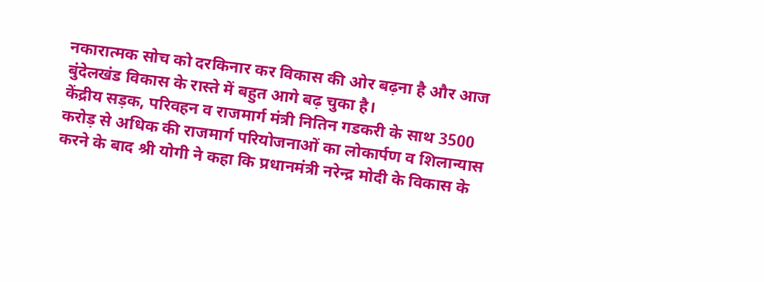नकारात्मक सोच को दरकिनार कर विकास की ओर बढ़ना है और आज बुंदेलखंड विकास के रास्ते में बहुत आगे बढ़ चुका है।
केंद्रीय सड़क, परिवहन व राजमार्ग मंत्री नितिन गडकरी के साथ 3500 करोड़ से अधिक की राजमार्ग परियोजनाओं का लोकार्पण व शिलान्यास करने के बाद श्री योगी ने कहा कि प्रधानमंत्री नरेन्द्र मोदी के विकास के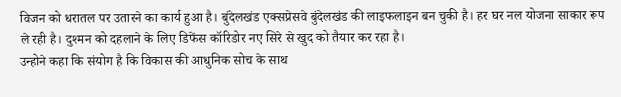विजन को धरातल पर उतारने का कार्य हुआ है। बुंदेलखंड एक्सप्रेसवे बुंदेलखंड की लाइफलाइन बन चुकी है। हर घर नल योजना साकार रूप ले रही है। दुश्मन को दहलाने के लिए डिफेंस कॉरिडोर नए सिरे से खुद को तैयार कर रहा है।
उन्होने कहा कि संयोग है कि विकास की आधुनिक सोच के साथ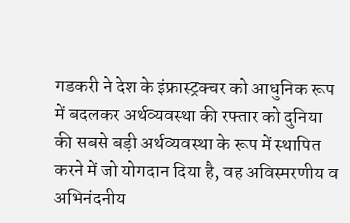गडकरी ने देश के इंफ्रास्ट्रक्चर को आधुनिक रूप में बदलकर अर्थव्यवस्था की रफ्तार को दुनिया की सबसे बड़ी अर्थव्यवस्था के रूप में स्थापित करने में जो योगदान दिया है, वह अविस्मरणीय व अभिनंदनीय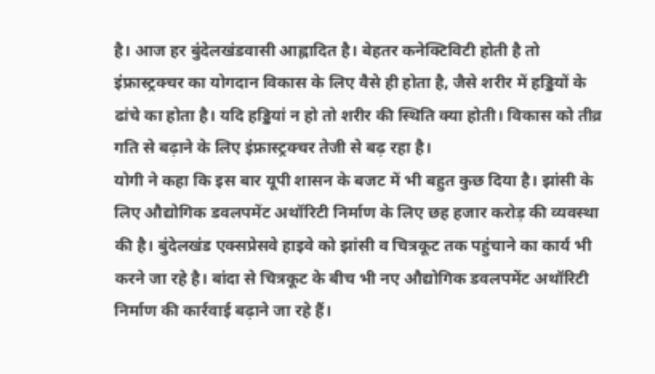है। आज हर बुंदेलखंडवासी आह्लादित है। बेहतर कनेक्टिविटी होती है तो इंफ्रास्ट्रक्चर का योगदान विकास के लिए वैसे ही होता है, जैसे शरीर में हड्डियों के ढांचे का होता है। यदि हड्डियां न हो तो शरीर की स्थिति क्या होती। विकास को तीव्र गति से बढ़ाने के लिए इंफ्रास्ट्रक्चर तेजी से बढ़ रहा है।
योगी ने कहा कि इस बार यूपी शासन के बजट में भी बहुत कुछ दिया है। झांसी के लिए औद्योगिक डवलपमेंट अथॉरिटी निर्माण के लिए छह हजार करोड़ की व्यवस्था की है। बुंदेलखंड एक्सप्रेसवे हाइवे को झांसी व चित्रकूट तक पहुंचाने का कार्य भी करने जा रहे है। बांदा से चित्रकूट के बीच भी नए औद्योगिक डवलपमेंट अथॉरिटी निर्माण की कार्रवाई बढ़ाने जा रहे हैं।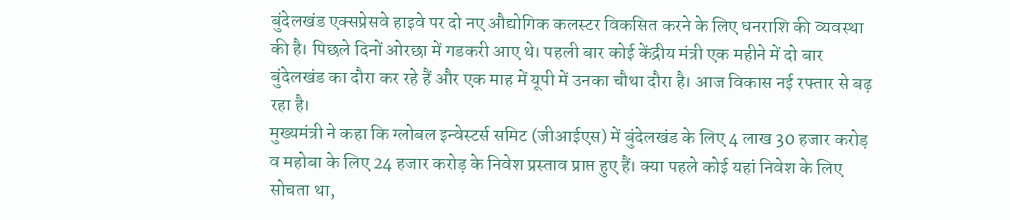बुंदेलखंड एक्सप्रेसवे हाइवे पर दो नए औद्योगिक कलस्टर विकसित करने के लिए धनराशि की व्यवस्था की है। पिछले दिनों ओरछा में गडकरी आए थे। पहली बार कोई केंद्रीय मंत्री एक महीने में दो बार बुंदेलखंड का दौरा कर रहे हैं और एक माह में यूपी में उनका चौथा दौरा है। आज विकास नई रफ्तार से बढ़ रहा है।
मुख्यमंत्री ने कहा कि ग्लोबल इन्वेस्टर्स समिट (जीआईएस) में बुंदेलखंड के लिए 4 लाख 30 हजार करोड़ व महोबा के लिए 24 हजार करोड़ के निवेश प्रस्ताव प्राप्त हुए हैं। क्या पहले कोई यहां निवेश के लिए सोचता था,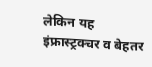लेकिन यह इंफ्रास्ट्रक्चर व बेहतर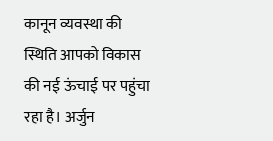कानून व्यवस्था की स्थिति आपको विकास की नई ऊंचाई पर पहुंचा रहा है। अर्जुन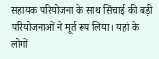सहायक परियोजना के साथ सिंचाई की बड़ी परियोजनाओं ने मूर्त रूप लिया। यहां के लोगों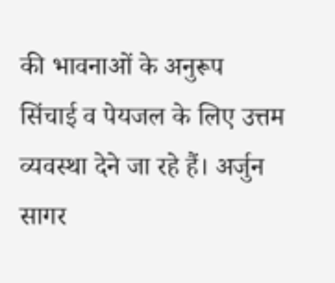की भावनाओं के अनुरूप सिंचाई व पेयजल के लिए उत्तम व्यवस्था देने जा रहे हैं। अर्जुन सागर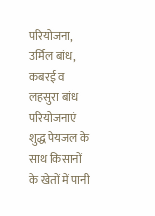परियोजना, उर्मिल बांध, कबरई व लहसुरा बांध परियोजनाएं शुद्ध पेयजल के साथ किसानों के खेतों में पानी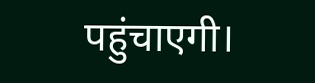पहुंचाएगी।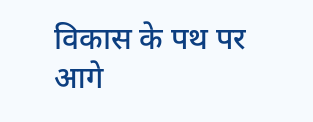विकास के पथ पर आगे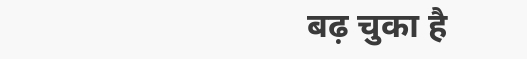बढ़ चुका है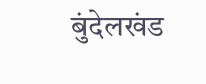बुंदेलखंड